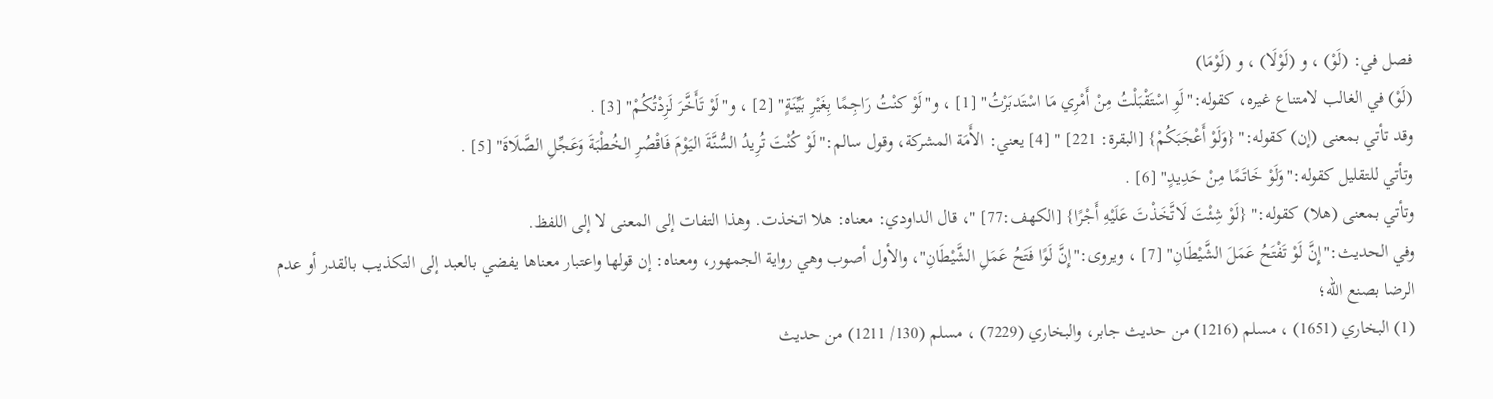فصل في: (لَوْ) ، و (لَوْلَا) ، و (لَوْمَا)
(لَوْ) في الغالب لامتناع غيره، كقوله:"لَوِ اسْتَقْبَلْتُ مِنْ أَمْرِي مَا اسْتَدبَرْتُ" [1] ، و"لَوْ كنْتُ رَاجِمًا بِغَيْرِ بَيِّنَةٍ" [2] ، و"لَوْ تَأَخَّرَ لَزِدْتُكُمْ" [3] .
وقد تأتي بمعنى (إن) كقوله:" {وَلَوْ أَعْجَبَكُمْ} [البقرة: 221] " [4] يعني: الأَمَة المشركة، وقول سالم:"لَوْ كُنْتَ تُرِيدُ السُّنَّةَ اليَوْمَ فَاقْصُرِ الخُطْبَةَ وَعَجِّلِ الصَّلَاةَ" [5] .
وتأتي للتقليل كقوله:"وَلَوْ خَاتَمًا مِنْ حَدِيدٍ" [6] .
وتأتي بمعنى (هلا) كقوله:" {لَوْ شِئْتَ لَاتَّخَذْتَ عَلَيْهِ أَجْرًا} [الكهف:77] "، قال الداودي: معناه: هلا اتخذت. وهذا التفات إلى المعنى لا إلى اللفظ.
وفي الحديث:"إِنَّ لَوْ تَفْتَحُ عَمَلَ الشَّيْطَانِ" [7] ، ويروى:"إِنَّ لَوًا فَتَحُ عَمَلِ الشَّيْطَانِ"، والأول أصوب وهي رواية الجمهور، ومعناه: إن قولها واعتبار معناها يفضي بالعبد إلى التكذيب بالقدر أو عدم الرضا بصنع الله؛
(1) البخاري (1651) ، مسلم (1216) من حديث جابر، والبخاري (7229) ، مسلم (130/ 1211) من حديث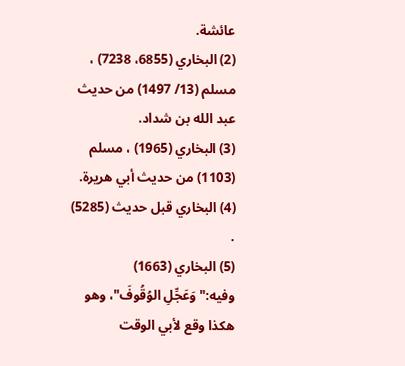عائشة.
(2) البخاري (6855، 7238) ، مسلم (13/ 1497) من حديث عبد الله بن شداد.
(3) البخاري (1965) ، مسلم (1103) من حديث أبي هريرة.
(4) البخاري قبل حديث (5285) .
(5) البخاري (1663) وفيه:"وَعَجِّلِ الوُقُوفَ"، وهو هكذا وقع لأبي الوقت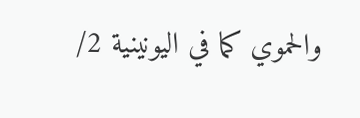والحموي كما في اليونينية 2/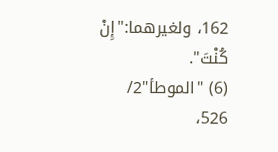162، ولغيرهما:"إِنْ كُنْتَ".
(6) "الموطأ"2/ 526،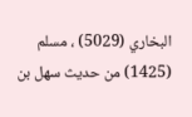البخاري (5029) ، مسلم (1425) من حديث سهل بن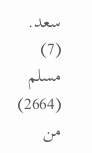سعد.
(7) مسلم (2664) من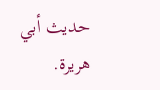حديث أبي هريرة.